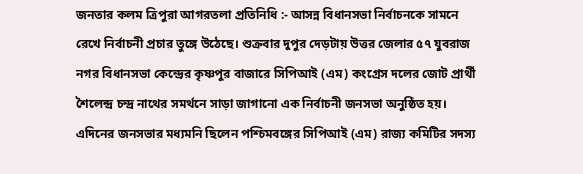জনতার কলম ত্রিপুরা আগরতলা প্রতিনিধি :- আসন্ন বিধানসভা নির্বাচনকে সামনে রেখে নির্বাচনী প্রচার তুঙ্গে উঠেছে। শুক্রবার দুপুর দেড়টায় উত্তর জেলার ৫৭ যুবরাজ নগর বিধানসভা কেন্দ্রের কৃষ্ণপুর বাজারে সিপিআই (এম) কংগ্রেস দলের জোট প্রার্থী শৈলেন্দ্র চন্দ্র নাথের সমর্থনে সাড়া জাগানো এক নির্বাচনী জনসভা অনুষ্ঠিত হয়। এদিনের জনসভার মধ্যমনি ছিলেন পশ্চিমবঙ্গের সিপিআই (এম) রাজ্য কমিটির সদস্য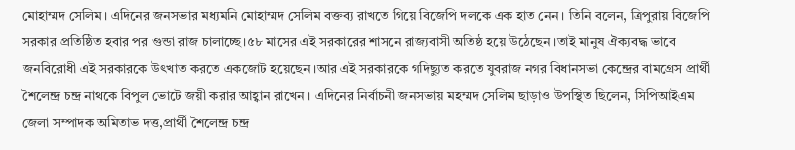মোহাম্মদ সেলিম। এদিনের জনসভার মধ্যমনি মোহাম্মদ সেলিম বক্তব্য রাখতে গিয়ে বিজেপি দলকে এক হাত নেন। তিনি বলেন, ত্রিপুরায় বিজেপি সরকার প্রতিষ্ঠিত হবার পর গুন্ডা রাজ চালাচ্ছে।৫৮ মাসের এই সরকারের শাসনে রাজ্যবাসী অতিষ্ঠ হয়ে উঠেছেন।তাই মানুষ ঐক্যবদ্ধ ভাবে জনবিরোধী এই সরকারকে উৎখাত করতে একজোট হয়েছেন।আর এই সরকারকে গদিছ্যুত করতে যুবরাজ নগর বিধানসভা কেন্দ্রের বামগ্রেস প্রার্থী শৈলেন্দ্র চন্দ্র নাথকে বিপুল ভোটে জয়ী করার আহ্বান রাখেন। এদিনের নির্বাচনী জনসভায় মহম্মদ সেলিম ছাড়াও উপস্থিত ছিলেন, সিপিআইএম জেলা সম্পাদক অমিতাভ দত্ত,প্রার্থী শৈলেন্দ্র চন্দ্র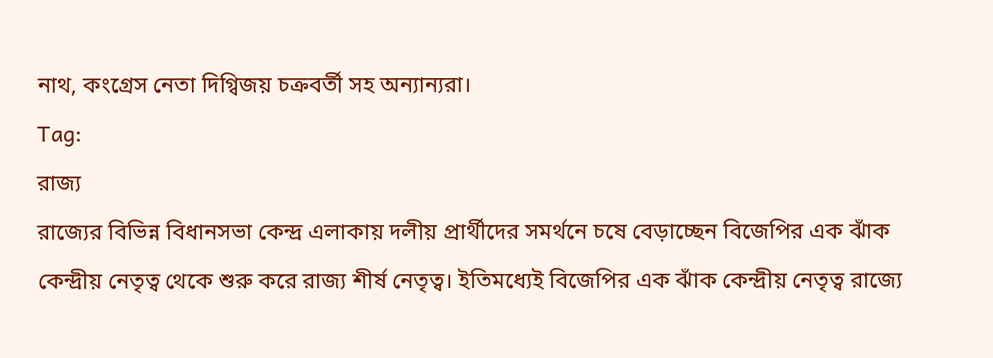নাথ, কংগ্রেস নেতা দিগ্বিজয় চক্রবর্তী সহ অন্যান্যরা।
Tag:
রাজ্য
রাজ্যের বিভিন্ন বিধানসভা কেন্দ্র এলাকায় দলীয় প্রার্থীদের সমর্থনে চষে বেড়াচ্ছেন বিজেপির এক ঝাঁক কেন্দ্রীয় নেতৃত্ব থেকে শুরু করে রাজ্য শীর্ষ নেতৃত্ব। ইতিমধ্যেই বিজেপির এক ঝাঁক কেন্দ্রীয় নেতৃত্ব রাজ্যে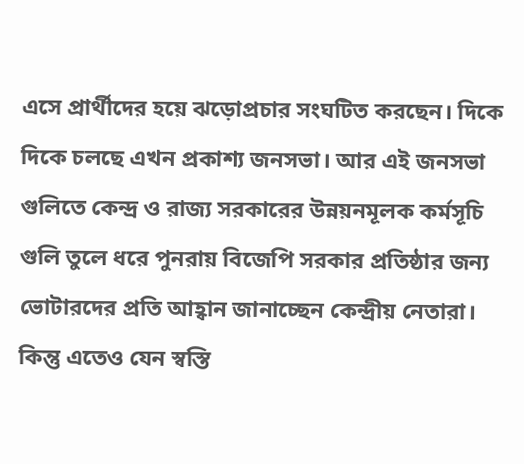এসে প্রার্থীদের হয়ে ঝড়োপ্রচার সংঘটিত করছেন। দিকে দিকে চলছে এখন প্রকাশ্য জনসভা। আর এই জনসভা গুলিতে কেন্দ্র ও রাজ্য সরকারের উন্নয়নমূলক কর্মসূচি গুলি তুলে ধরে পুনরায় বিজেপি সরকার প্রতিষ্ঠার জন্য ভোটারদের প্রতি আহ্বান জানাচ্ছেন কেন্দ্রীয় নেতারা। কিন্তু এতেও যেন স্বস্তি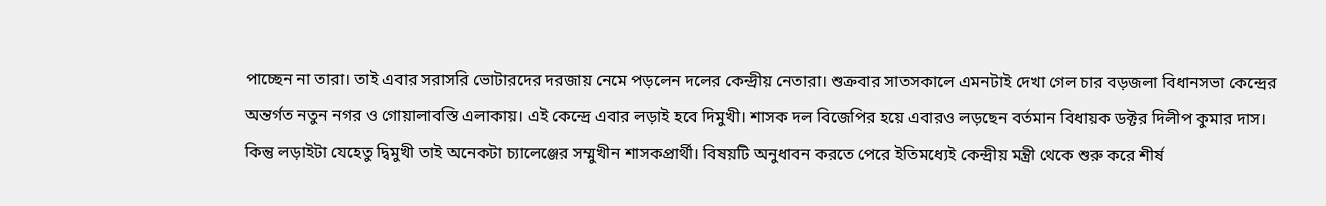পাচ্ছেন না তারা। তাই এবার সরাসরি ভোটারদের দরজায় নেমে পড়লেন দলের কেন্দ্রীয় নেতারা। শুক্রবার সাতসকালে এমনটাই দেখা গেল চার বড়জলা বিধানসভা কেন্দ্রের অন্তর্গত নতুন নগর ও গোয়ালাবস্তি এলাকায়। এই কেন্দ্রে এবার লড়াই হবে দিমুখী। শাসক দল বিজেপির হয়ে এবারও লড়ছেন বর্তমান বিধায়ক ডক্টর দিলীপ কুমার দাস। কিন্তু লড়াইটা যেহেতু দ্বিমুখী তাই অনেকটা চ্যালেঞ্জের সম্মুখীন শাসকপ্রার্থী। বিষয়টি অনুধাবন করতে পেরে ইতিমধ্যেই কেন্দ্রীয় মন্ত্রী থেকে শুরু করে শীর্ষ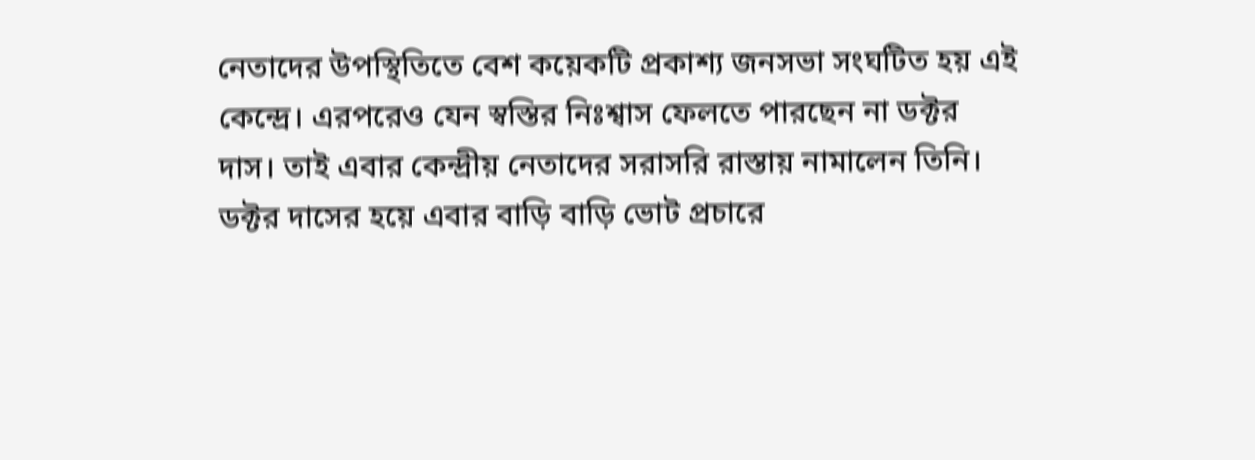নেতাদের উপস্থিতিতে বেশ কয়েকটি প্রকাশ্য জনসভা সংঘটিত হয় এই কেন্দ্রে। এরপরেও যেন স্বস্তির নিঃশ্বাস ফেলতে পারছেন না ডক্টর দাস। তাই এবার কেন্দ্রীয় নেতাদের সরাসরি রাস্তায় নামালেন তিনি। ডক্টর দাসের হয়ে এবার বাড়ি বাড়ি ভোট প্রচারে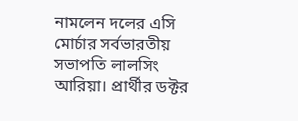নামলেন দলের এসি মোর্চার সর্বভারতীয় সভাপতি লালসিং আরিয়া। প্রার্থীর ডক্টর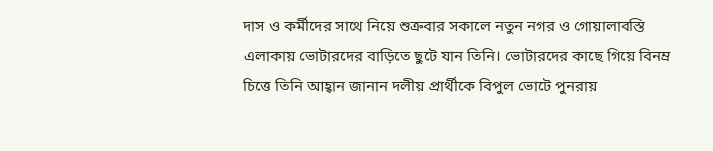দাস ও কর্মীদের সাথে নিয়ে শুক্রবার সকালে নতুন নগর ও গোয়ালাবস্তি এলাকায় ভোটারদের বাড়িতে ছুটে যান তিনি। ভোটারদের কাছে গিয়ে বিনম্র চিত্তে তিনি আহ্বান জানান দলীয় প্রার্থীকে বিপুল ভোটে পুনরায়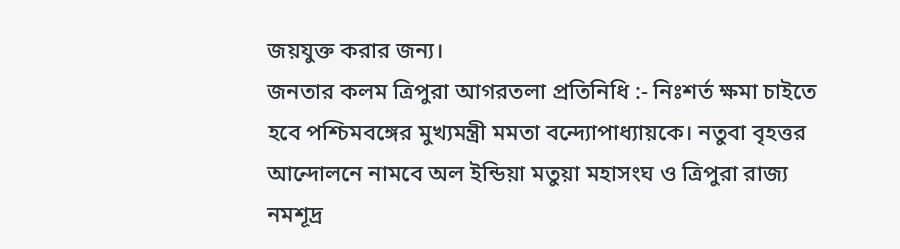জয়যুক্ত করার জন্য।
জনতার কলম ত্রিপুরা আগরতলা প্রতিনিধি :- নিঃশর্ত ক্ষমা চাইতে হবে পশ্চিমবঙ্গের মুখ্যমন্ত্রী মমতা বন্দ্যোপাধ্যায়কে। নতুবা বৃহত্তর আন্দোলনে নামবে অল ইন্ডিয়া মতুয়া মহাসংঘ ও ত্রিপুরা রাজ্য নমশূদ্র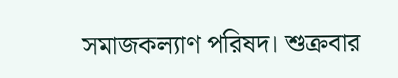সমাজকল্যাণ পরিষদ। শুক্রবার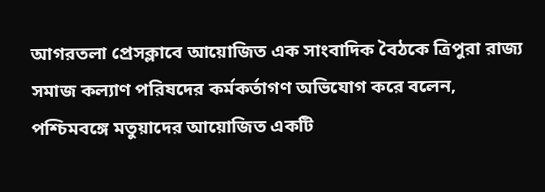আগরতলা প্রেসক্লাবে আয়োজিত এক সাংবাদিক বৈঠকে ত্রিপুরা রাজ্য সমাজ কল্যাণ পরিষদের কর্মকর্তাগণ অভিযোগ করে বলেন, পশ্চিমবঙ্গে মতুয়াদের আয়োজিত একটি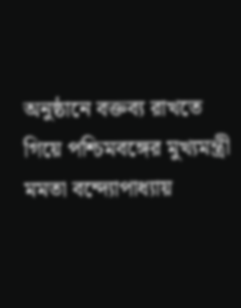অনুষ্ঠানে বক্তব্য রাখতে গিয়ে পশ্চিমবঙ্গের মুখ্যমন্ত্রী মমতা বন্দ্যোপাধ্যায়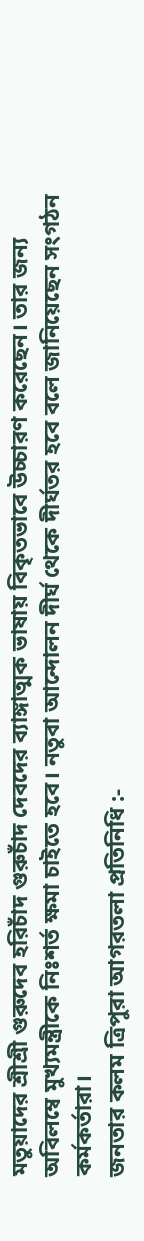মতুয়াদের শ্রীশ্রী গুরুদেব হরিচাঁদ গুরুচাঁদ দেবদের ব্যাঙ্গাত্মক ভাষায় বিকৃতভাবে উচ্চারণ করেছেন। তার জন্য অবিলম্বে মুখ্যমন্ত্রীকে নিঃশর্ত ক্ষমা চাইতে হবে। নতুবা আন্দোলন দীর্ঘ থেকে দীর্ঘতর হবে বলে জানিয়েছেন সংগঠন কর্মকর্তারা।
জনতার কলম ত্রিপুরা আগরতলা প্রতিনিধি :-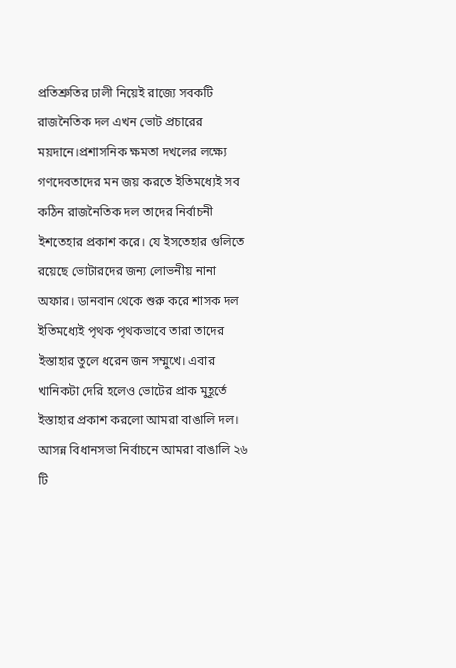প্রতিশ্রুতির ঢালী নিয়েই রাজ্যে সবকটি রাজনৈতিক দল এখন ভোট প্রচারের ময়দানে।প্রশাসনিক ক্ষমতা দখলের লক্ষ্যে গণদেবতাদের মন জয় করতে ইতিমধ্যেই সব কঠিন রাজনৈতিক দল তাদের নির্বাচনী ইশতেহার প্রকাশ করে। যে ইসতেহার গুলিতে রয়েছে ভোটারদের জন্য লোভনীয় নানা অফার। ডানবান থেকে শুরু করে শাসক দল ইতিমধ্যেই পৃথক পৃথকভাবে তারা তাদের ইস্তাহার তুলে ধরেন জন সম্মুখে। এবার খানিকটা দেরি হলেও ভোটের প্রাক মুহূর্তে ইস্তাহার প্রকাশ করলো আমরা বাঙালি দল। আসন্ন বিধানসভা নির্বাচনে আমরা বাঙালি ২৬ টি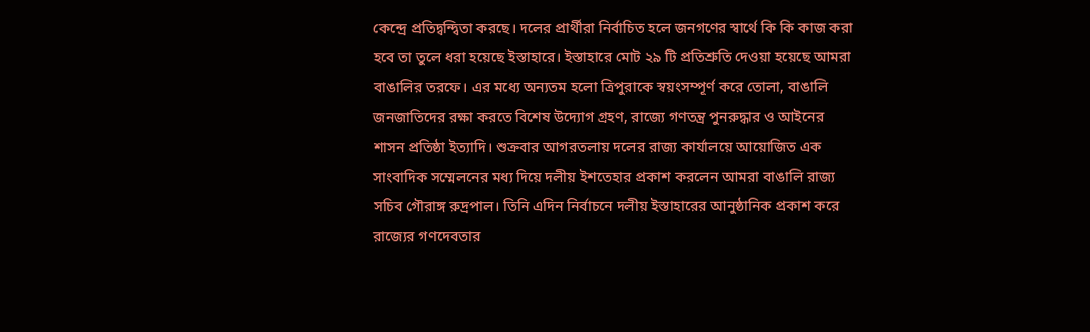কেন্দ্রে প্রতিদ্বন্দ্বিতা করছে। দলের প্রার্থীরা নির্বাচিত হলে জনগণের স্বার্থে কি কি কাজ করা হবে তা তুলে ধরা হয়েছে ইস্তাহারে। ইস্তাহারে মোট ২৯ টি প্রতিশ্রুতি দেওয়া হয়েছে আমরা বাঙালির তরফে। এর মধ্যে অন্যতম হলো ত্রিপুরাকে স্বয়ংসম্পূর্ণ করে তোলা, বাঙালি জনজাতিদের রক্ষা করতে বিশেষ উদ্যোগ গ্রহণ, রাজ্যে গণতন্ত্র পুনরুদ্ধার ও আইনের শাসন প্রতিষ্ঠা ইত্যাদি। শুক্রবার আগরতলায় দলের রাজ্য কার্যালয়ে আয়োজিত এক সাংবাদিক সম্মেলনের মধ্য দিয়ে দলীয় ইশতেহার প্রকাশ করলেন আমরা বাঙালি রাজ্য সচিব গৌরাঙ্গ রুদ্রপাল। তিনি এদিন নির্বাচনে দলীয় ইস্তাহারের আনুষ্ঠানিক প্রকাশ করে রাজ্যের গণদেবতার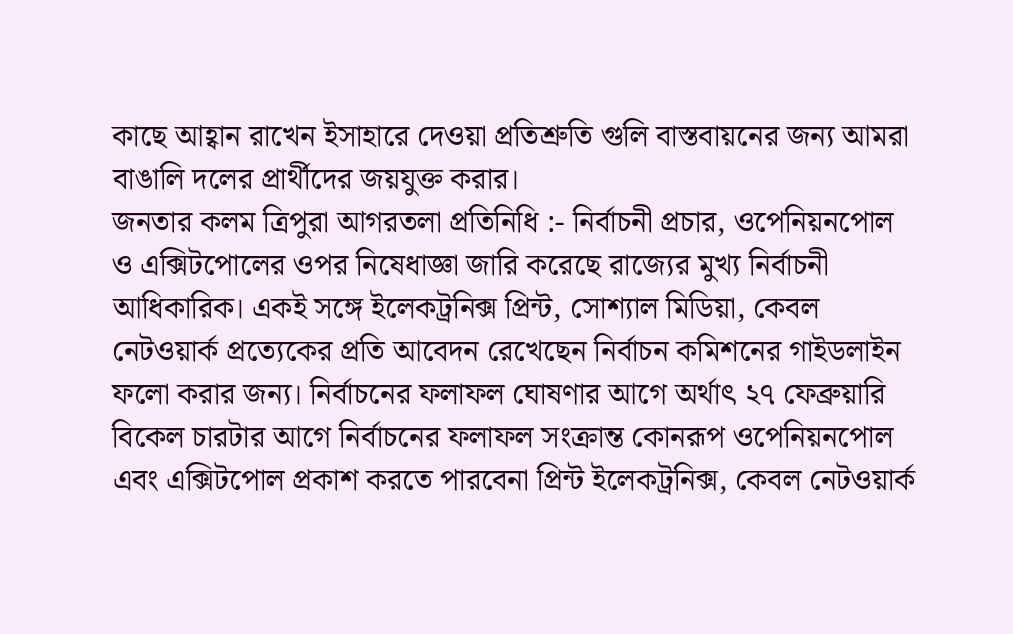কাছে আহ্বান রাখেন ইসাহারে দেওয়া প্রতিশ্রুতি গুলি বাস্তবায়নের জন্য আমরা বাঙালি দলের প্রার্থীদের জয়যুক্ত করার।
জনতার কলম ত্রিপুরা আগরতলা প্রতিনিধি :- নির্বাচনী প্রচার, ওপেনিয়নপোল ও এক্সিটপোলের ওপর নিষেধাজ্ঞা জারি করেছে রাজ্যের মুখ্য নির্বাচনী আধিকারিক। একই সঙ্গে ইলেকট্রনিক্স প্রিন্ট, সোশ্যাল মিডিয়া, কেবল নেটওয়ার্ক প্রত্যেকের প্রতি আবেদন রেখেছেন নির্বাচন কমিশনের গাইডলাইন ফলো করার জন্য। নির্বাচনের ফলাফল ঘোষণার আগে অর্থাৎ ২৭ ফেব্রুয়ারি বিকেল চারটার আগে নির্বাচনের ফলাফল সংক্রান্ত কোনরূপ ওপেনিয়নপোল এবং এক্সিটপোল প্রকাশ করতে পারবেনা প্রিন্ট ইলেকট্রনিক্স, কেবল নেটওয়ার্ক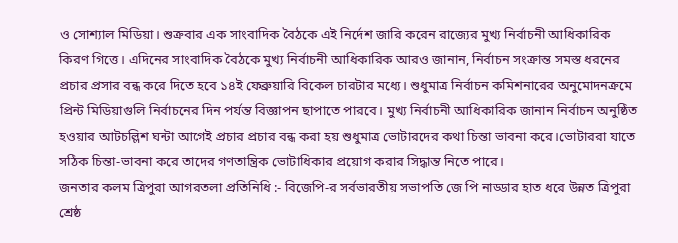ও সোশ্যাল মিডিয়া। শুক্রবার এক সাংবাদিক বৈঠকে এই নির্দেশ জারি করেন রাজ্যের মুখ্য নির্বাচনী আধিকারিক কিরণ গিত্তে। এদিনের সাংবাদিক বৈঠকে মুখ্য নির্বাচনী আধিকারিক আরও জানান, নির্বাচন সংক্রান্ত সমস্ত ধরনের প্রচার প্রসার বন্ধ করে দিতে হবে ১৪ই ফেব্রুয়ারি বিকেল চারটার মধ্যে। শুধুমাত্র নির্বাচন কমিশনারের অনুমোদনক্রমে প্রিন্ট মিডিয়াগুলি নির্বাচনের দিন পর্যন্ত বিজ্ঞাপন ছাপাতে পারবে। মুখ্য নির্বাচনী আধিকারিক জানান নির্বাচন অনুষ্ঠিত হওয়ার আটচল্লিশ ঘন্টা আগেই প্রচার প্রচার বন্ধ করা হয় শুধুমাত্র ভোটারদের কথা চিন্তা ভাবনা করে।ভোটাররা যাতে সঠিক চিন্তা-ভাবনা করে তাদের গণতান্ত্রিক ভোটাধিকার প্রয়োগ করার সিদ্ধান্ত নিতে পারে।
জনতার কলম ত্রিপুরা আগরতলা প্রতিনিধি :- বিজেপি-র সর্বভারতীয় সভাপতি জে পি নাড্ডার হাত ধরে উন্নত ত্রিপুরা শ্রেষ্ঠ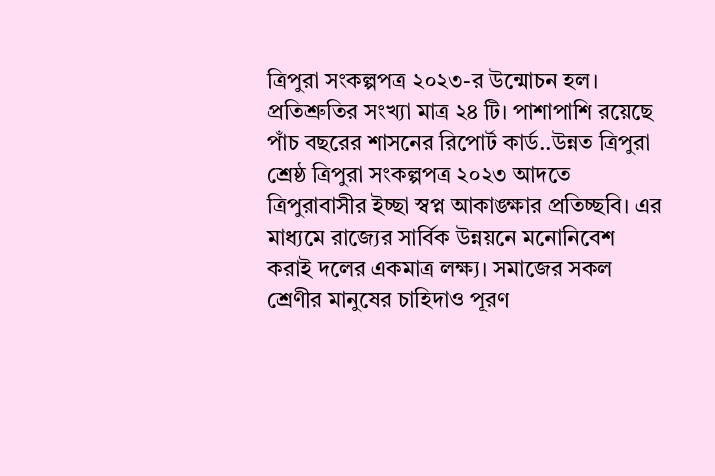ত্রিপুরা সংকল্পপত্র ২০২৩-র উন্মোচন হল। প্রতিশ্রুতির সংখ্যা মাত্র ২৪ টি। পাশাপাশি রয়েছে পাঁচ বছরের শাসনের রিপোর্ট কার্ড..উন্নত ত্রিপুরা শ্রেষ্ঠ ত্রিপুরা সংকল্পপত্র ২০২৩ আদতে ত্রিপুরাবাসীর ইচ্ছা স্বপ্ন আকাঙ্ক্ষার প্রতিচ্ছবি। এর মাধ্যমে রাজ্যের সার্বিক উন্নয়নে মনোনিবেশ করাই দলের একমাত্র লক্ষ্য। সমাজের সকল শ্রেণীর মানুষের চাহিদাও পূরণ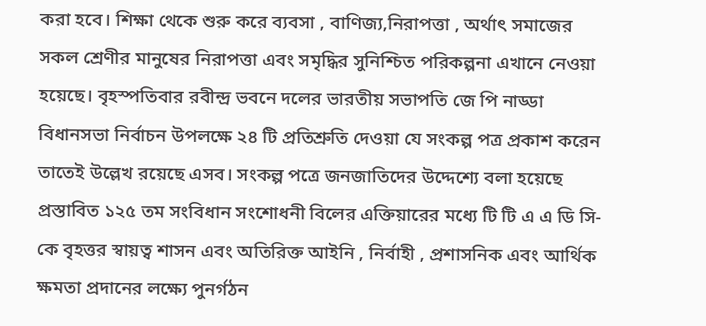করা হবে। শিক্ষা থেকে শুরু করে ব্যবসা , বাণিজ্য,নিরাপত্তা , অর্থাৎ সমাজের সকল শ্রেণীর মানুষের নিরাপত্তা এবং সমৃদ্ধির সুনিশ্চিত পরিকল্পনা এখানে নেওয়া হয়েছে। বৃহস্পতিবার রবীন্দ্র ভবনে দলের ভারতীয় সভাপতি জে পি নাড্ডা বিধানসভা নির্বাচন উপলক্ষে ২৪ টি প্রতিশ্রুতি দেওয়া যে সংকল্প পত্র প্রকাশ করেন তাতেই উল্লেখ রয়েছে এসব। সংকল্প পত্রে জনজাতিদের উদ্দেশ্যে বলা হয়েছে প্রস্তাবিত ১২৫ তম সংবিধান সংশোধনী বিলের এক্তিয়ারের মধ্যে টি টি এ এ ডি সি-কে বৃহত্তর স্বায়ত্ব শাসন এবং অতিরিক্ত আইনি , নির্বাহী , প্রশাসনিক এবং আর্থিক ক্ষমতা প্রদানের লক্ষ্যে পুনর্গঠন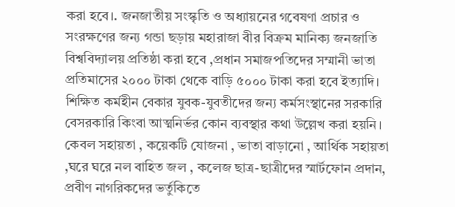করা হবে।. জনজাতীয় সংস্কৃতি ও অধ্যায়নের গবেষণা প্রচার ও সংরক্ষণের জন্য গন্ডা ছড়ায় মহারাজা বীর বিক্রম মানিক্য জনজাতি বিশ্ববিদ্যালয় প্রতিষ্ঠা করা হবে ,প্রধান সমাজপতিদের সম্মানী ভাতা প্রতিমাসের ২০০০ টাকা থেকে বাড়ি ৫০০০ টাকা করা হবে ইত্যাদি। শিক্ষিত কর্মহীন বেকার যুবক-যুবতীদের জন্য কর্মসংস্থানের সরকারি বেসরকারি কিংবা আত্মনির্ভর কোন ব্যবস্থার কথা উল্লেখ করা হয়নি। কেবল সহায়তা , কয়েকটি যোজনা , ভাতা বাড়ানো , আর্থিক সহায়তা ,ঘরে ঘরে নল বাহিত জল , কলেজ ছাত্র-ছাত্রীদের স্মার্টফোন প্রদান, প্রবীণ নাগরিকদের ভর্তুকিতে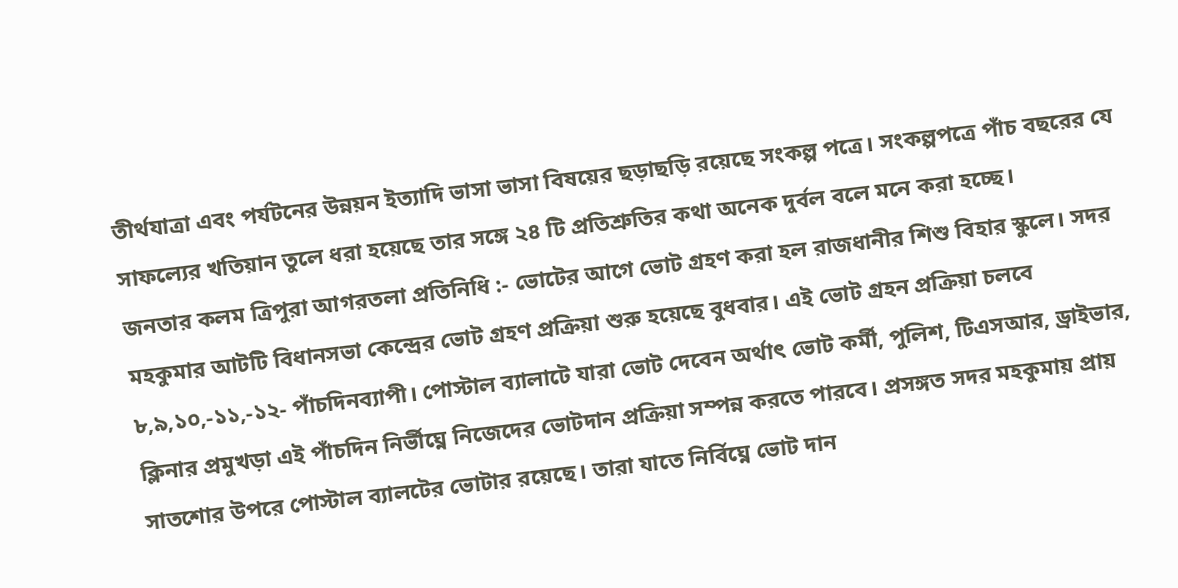তীর্থযাত্রা এবং পর্যটনের উন্নয়ন ইত্যাদি ভাসা ভাসা বিষয়ের ছড়াছড়ি রয়েছে সংকল্প পত্রে। সংকল্পপত্রে পাঁচ বছরের যে সাফল্যের খতিয়ান তুলে ধরা হয়েছে তার সঙ্গে ২৪ টি প্রতিশ্রুতির কথা অনেক দুর্বল বলে মনে করা হচ্ছে।
জনতার কলম ত্রিপুরা আগরতলা প্রতিনিধি :- ভোটের আগে ভোট গ্রহণ করা হল রাজধানীর শিশু বিহার স্কুলে। সদর মহকুমার আটটি বিধানসভা কেন্দ্রের ভোট গ্রহণ প্রক্রিয়া শুরু হয়েছে বুধবার। এই ভোট গ্রহন প্রক্রিয়া চলবে ৮,৯,১০,-১১,-১২- পাঁচদিনব্যাপী। পোস্টাল ব্যালাটে যারা ভোট দেবেন অর্থাৎ ভোট কর্মী, পুলিশ, টিএসআর, ড্রাইভার, ক্লিনার প্রমুখড়া এই পাঁচদিন নির্ভীঘ্নে নিজেদের ভোটদান প্রক্রিয়া সম্পন্ন করতে পারবে। প্রসঙ্গত সদর মহকুমায় প্রায় সাতশোর উপরে পোস্টাল ব্যালটের ভোটার রয়েছে। তারা যাতে নির্বিঘ্নে ভোট দান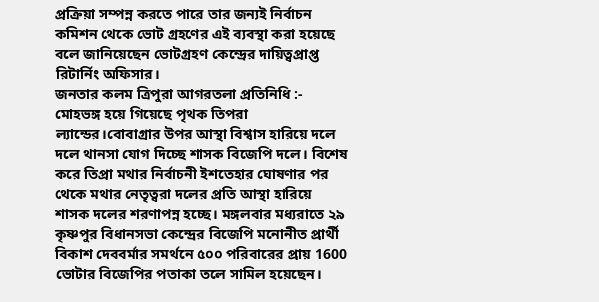প্রক্রিয়া সম্পন্ন করতে পারে তার জন্যই নির্বাচন কমিশন থেকে ভোট গ্রহণের এই ব্যবস্থা করা হয়েছে বলে জানিয়েছেন ভোটগ্রহণ কেন্দ্রের দায়িত্বপ্রাপ্ত রিটার্নিং অফিসার।
জনতার কলম ত্রিপুরা আগরতলা প্রতিনিধি :- মোহভঙ্গ হয়ে গিয়েছে পৃথক তিপরা ল্যান্ডের।বোবাগ্রার উপর আস্থা বিশ্বাস হারিয়ে দলে দলে থানসা যোগ দিচ্ছে শাসক বিজেপি দলে। বিশেষ করে তিপ্রা মথার নির্বাচনী ইশতেহার ঘোষণার পর থেকে মথার নেতৃত্বরা দলের প্রতি আস্থা হারিয়ে শাসক দলের শরণাপন্ন হচ্ছে। মঙ্গলবার মধ্যরাতে ২৯ কৃষ্ণপুর বিধানসভা কেন্দ্রের বিজেপি মনোনীত প্রার্থী বিকাশ দেববর্মার সমর্থনে ৫০০ পরিবারের প্রায় 1600 ভোটার বিজেপির পতাকা তলে সামিল হয়েছেন।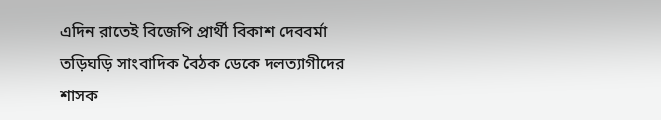এদিন রাতেই বিজেপি প্রার্থী বিকাশ দেববর্মা তড়িঘড়ি সাংবাদিক বৈঠক ডেকে দলত্যাগীদের শাসক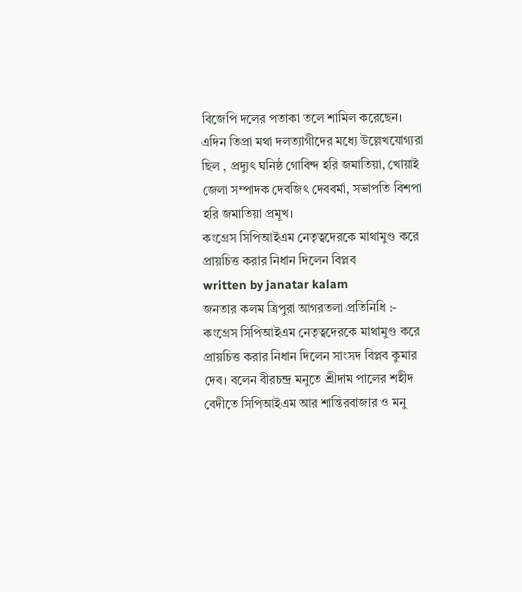বিজেপি দলের পতাকা তলে শামিল করেছেন। এদিন তিপ্রা মথা দলত্যাগীদের মধ্যে উল্লেখযোগ্যরা ছিল , প্রদ্যুৎ ঘনিষ্ঠ গোবিন্দ হরি জমাতিয়া, খোয়াই জেলা সম্পাদক দেবজিৎ দেববর্মা, সভাপতি বিশপা হরি জমাতিয়া প্রমূখ।
কংগ্রেস সিপিআইএম নেতৃত্বদেরকে মাথামুণ্ড করে প্রায়চিত্ত করার নিধান দিলেন বিপ্লব
written by janatar kalam
জনতার কলম ত্রিপুরা আগরতলা প্রতিনিধি :- কংগ্রেস সিপিআইএম নেতৃত্বদেরকে মাথামুণ্ড করে প্রায়চিত্ত করার নিধান দিলেন সাংসদ বিপ্লব কুমার দেব। বলেন বীরচন্দ্র মনুতে শ্রীদাম পালের শহীদ বেদীতে সিপিআইএম আর শান্তিরবাজার ও মনু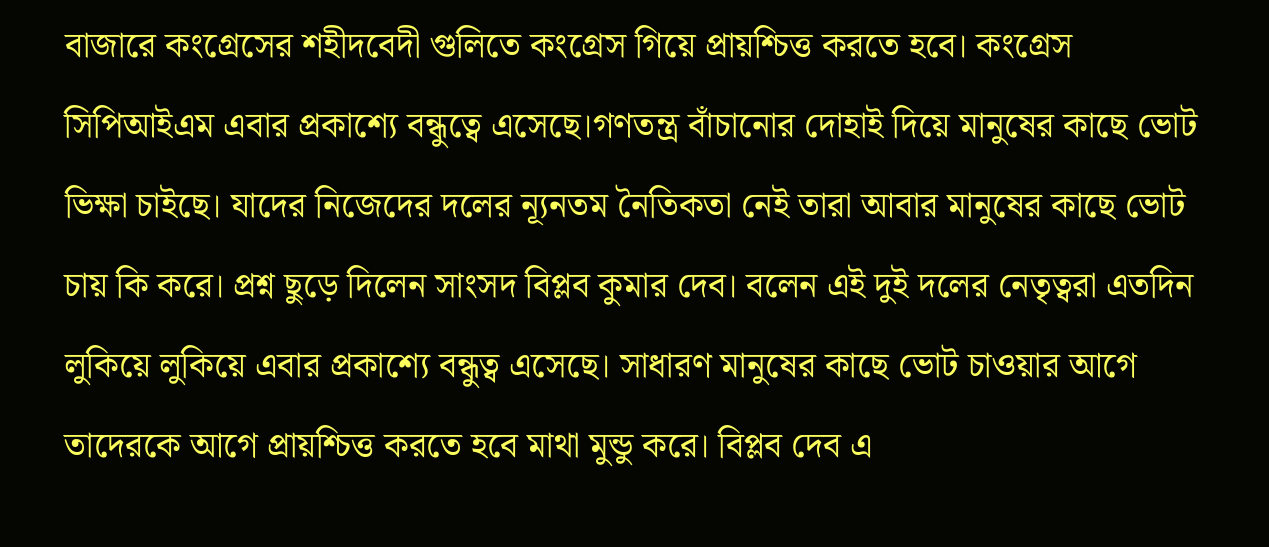বাজারে কংগ্রেসের শহীদবেদী গুলিতে কংগ্রেস গিয়ে প্রায়শ্চিত্ত করতে হবে। কংগ্রেস সিপিআইএম এবার প্রকাশ্যে বন্ধুত্বে এসেছে।গণতন্ত্র বাঁচানোর দোহাই দিয়ে মানুষের কাছে ভোট ভিক্ষা চাইছে। যাদের নিজেদের দলের ন্যূনতম নৈতিকতা নেই তারা আবার মানুষের কাছে ভোট চায় কি করে। প্রশ্ন ছুড়ে দিলেন সাংসদ বিপ্লব কুমার দেব। বলেন এই দুই দলের নেতৃত্বরা এতদিন লুকিয়ে লুকিয়ে এবার প্রকাশ্যে বন্ধুত্ব এসেছে। সাধারণ মানুষের কাছে ভোট চাওয়ার আগে তাদেরকে আগে প্রায়শ্চিত্ত করতে হবে মাথা মুন্ডু করে। বিপ্লব দেব এ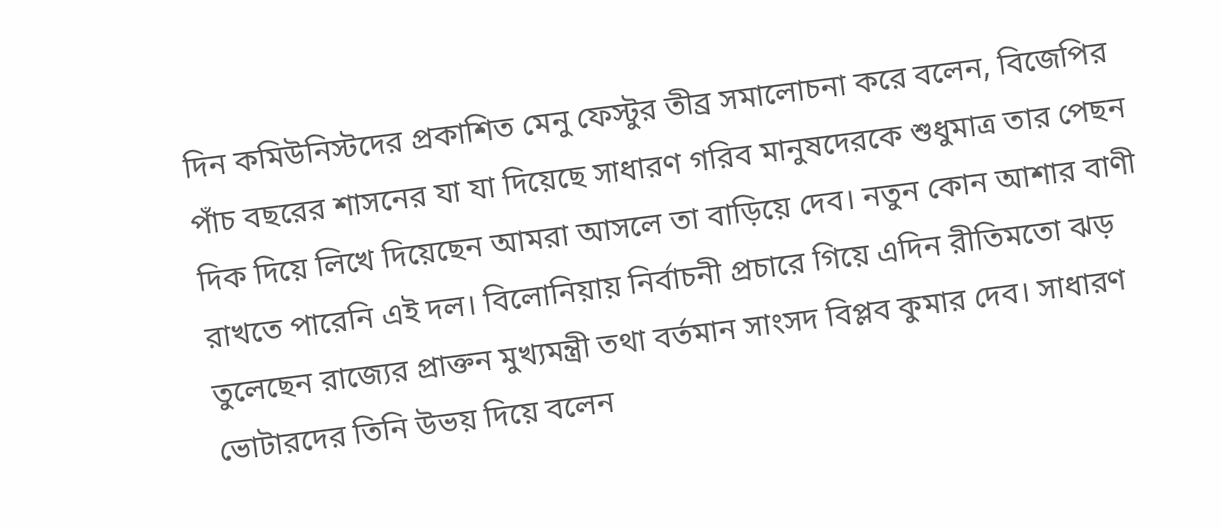দিন কমিউনিস্টদের প্রকাশিত মেনু ফেস্টুর তীব্র সমালোচনা করে বলেন, বিজেপির পাঁচ বছরের শাসনের যা যা দিয়েছে সাধারণ গরিব মানুষদেরকে শুধুমাত্র তার পেছন দিক দিয়ে লিখে দিয়েছেন আমরা আসলে তা বাড়িয়ে দেব। নতুন কোন আশার বাণী রাখতে পারেনি এই দল। বিলোনিয়ায় নির্বাচনী প্রচারে গিয়ে এদিন রীতিমতো ঝড় তুলেছেন রাজ্যের প্রাক্তন মুখ্যমন্ত্রী তথা বর্তমান সাংসদ বিপ্লব কুমার দেব। সাধারণ ভোটারদের তিনি উভয় দিয়ে বলেন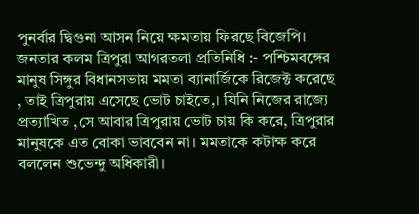পুনর্বার দ্বিগুনা আসন নিয়ে ক্ষমতায় ফিরছে বিজেপি।
জনতার কলম ত্রিপুরা আগরতলা প্রতিনিধি :- পশ্চিমবঙ্গের মানুষ সিঙ্গুর বিধানসভায় মমতা ব্যানার্জিকে রিজেক্ট করেছে , তাই ত্রিপুরায় এসেছে ভোট চাইতে,। যিনি নিজের রাজ্যে প্রত্যাখিত ,সে আবার ত্রিপুরায় ভোট চায় কি করে, ত্রিপুরার মানুষকে এত বোকা ভাববেন না। মমতাকে কটাক্ষ করে বললেন শুভেন্দু অধিকারী।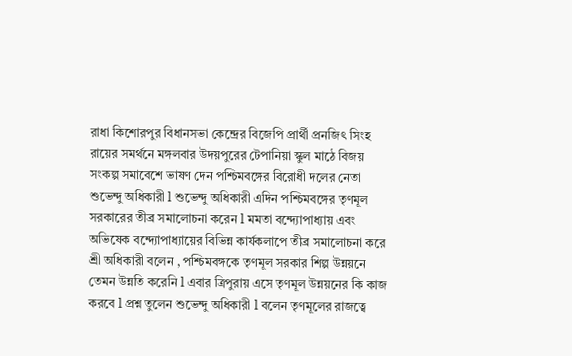রাধা কিশোরপুর বিধানসভা কেন্দ্রের বিজেপি প্রার্থী প্ৰনজিৎ সিংহ রায়ের সমর্থনে মঙ্গলবার উদয়পুরের টেপানিয়া স্কুল মাঠে বিজয় সংকল্প সমাবেশে ভাষণ দেন পশ্চিমবঙ্গের বিরোধী দলের নেতা শুভেন্দু অধিকারী l শুভেন্দু অধিকারী এদিন পশ্চিমবঙ্গের তৃণমূল সরকারের তীব্র সমালোচনা করেন l মমতা বন্দ্যোপাধ্যায় এবং অভিষেক বন্দ্যোপাধ্যায়ের বিভিন্ন কার্যকলাপে তীব্র সমালোচনা করে শ্রী অধিকারী বলেন , পশ্চিমবঙ্গকে তৃণমূল সরকার শিল্প উন্নয়নে তেমন উন্নতি করেনি l এবার ত্রিপুরায় এসে তৃণমূল উন্নয়নের কি কাজ করবে l প্রশ্ন তুলেন শুভেন্দু অধিকারী l বলেন তৃণমূলের রাজত্বে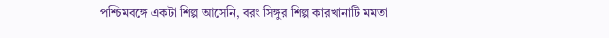পশ্চিমবঙ্গে একটা শিল্প আসেনি, বরং সিঙ্গুর শিল্প কারখানাটি মমতা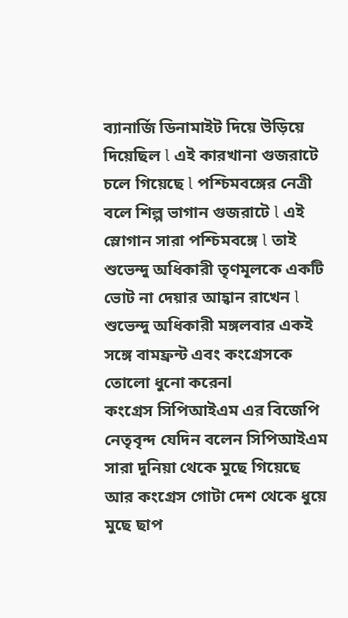ব্যানার্জি ডিনামাইট দিয়ে উড়িয়ে দিয়েছিল l এই কারখানা গুজরাটে চলে গিয়েছে l পশ্চিমবঙ্গের নেত্রী বলে শিল্প ভাগান গুজরাটে l এই স্লোগান সারা পশ্চিমবঙ্গে l তাই শুভেন্দু অধিকারী তৃণমূলকে একটি ভোট না দেয়ার আহ্বান রাখেন l শুভেন্দু অধিকারী মঙ্গলবার একই সঙ্গে বামফ্রন্ট এবং কংগ্রেসকে তোলো ধুনো করেনl
কংগ্রেস সিপিআইএম এর বিজেপি নেতৃবৃন্দ যেদিন বলেন সিপিআইএম সারা দুনিয়া থেকে মুছে গিয়েছে আর কংগ্রেস গোটা দেশ থেকে ধুয়ে মুছে ছাপ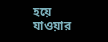হয়ে যাওয়ার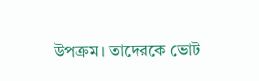উপক্রম। তাদেরকে ভোট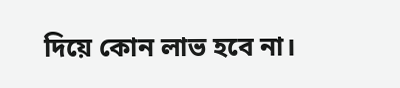দিয়ে কোন লাভ হবে না।